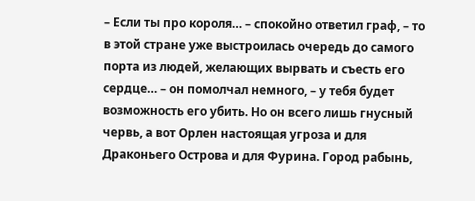– Если ты про короля… – спокойно ответил граф, – то в этой стране уже выстроилась очередь до самого порта из людей, желающих вырвать и съесть его сердце… – он помолчал немного, – у тебя будет возможность его убить. Но он всего лишь гнусный червь, а вот Орлен настоящая угроза и для Драконьего Острова и для Фурина. Город рабынь,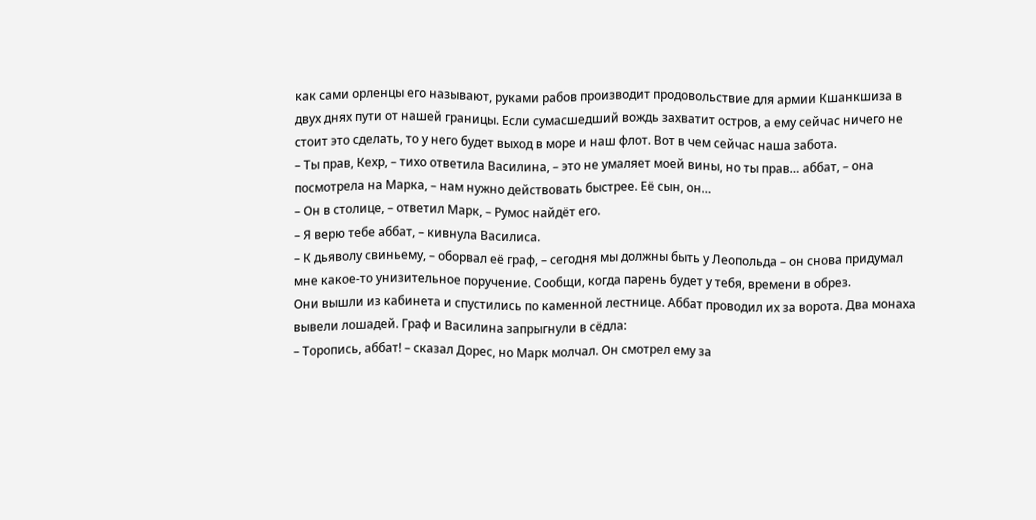как сами орленцы его называют, руками рабов производит продовольствие для армии Кшанкшиза в двух днях пути от нашей границы. Если сумасшедший вождь захватит остров, а ему сейчас ничего не стоит это сделать, то у него будет выход в море и наш флот. Вот в чем сейчас наша забота.
– Ты прав, Кехр, – тихо ответила Василина, – это не умаляет моей вины, но ты прав… аббат, – она посмотрела на Марка, – нам нужно действовать быстрее. Её сын, он…
– Он в столице, – ответил Марк, – Румос найдёт его.
– Я верю тебе аббат, – кивнула Василиса.
– К дьяволу свиньему, – оборвал её граф, – сегодня мы должны быть у Леопольда – он снова придумал мне какое-то унизительное поручение. Сообщи, когда парень будет у тебя, времени в обрез.
Они вышли из кабинета и спустились по каменной лестнице. Аббат проводил их за ворота. Два монаха вывели лошадей. Граф и Василина запрыгнули в сёдла:
– Торопись, аббат! – сказал Дорес, но Марк молчал. Он смотрел ему за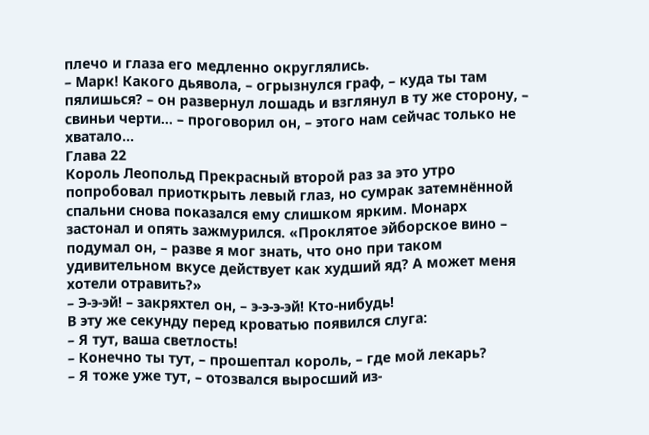плечо и глаза его медленно округлялись.
– Марк! Какого дьявола, – огрызнулся граф, – куда ты там пялишься? – он развернул лошадь и взглянул в ту же сторону, – свиньи черти… – проговорил он, – этого нам сейчас только не хватало…
Глава 22
Король Леопольд Прекрасный второй раз за это утро попробовал приоткрыть левый глаз, но сумрак затемнённой спальни снова показался ему слишком ярким. Монарх застонал и опять зажмурился. «Проклятое эйборское вино – подумал он, – разве я мог знать, что оно при таком удивительном вкусе действует как худший яд? А может меня хотели отравить?»
– Э-э-эй! – закряхтел он, – э-э-э-эй! Кто-нибудь!
В эту же секунду перед кроватью появился слуга:
– Я тут, ваша светлость!
– Конечно ты тут, – прошептал король, – где мой лекарь?
– Я тоже уже тут, – отозвался выросший из-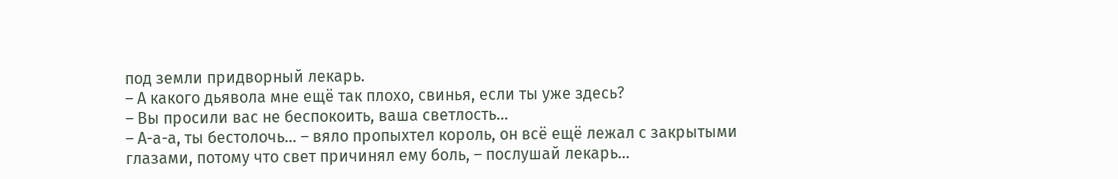под земли придворный лекарь.
– А какого дьявола мне ещё так плохо, свинья, если ты уже здесь?
– Вы просили вас не беспокоить, ваша светлость…
– А-а-а, ты бестолочь… – вяло пропыхтел король, он всё ещё лежал с закрытыми глазами, потому что свет причинял ему боль, – послушай лекарь…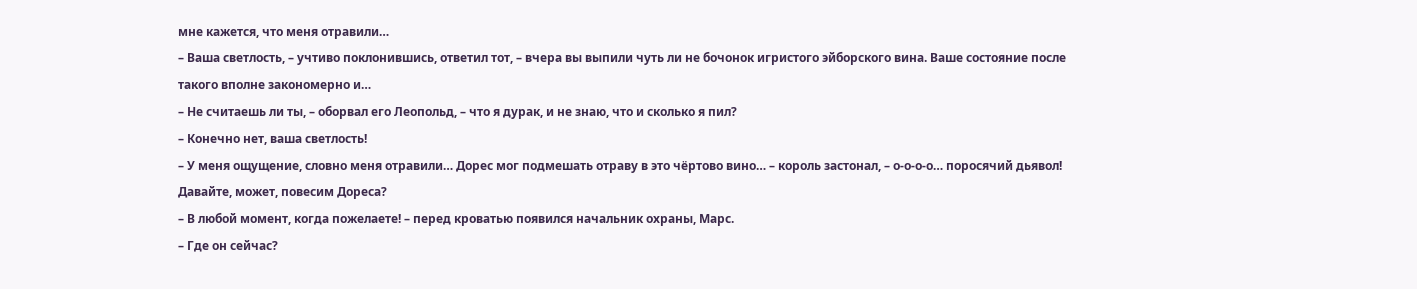мне кажется, что меня отравили…
– Ваша светлость, – учтиво поклонившись, ответил тот, – вчера вы выпили чуть ли не бочонок игристого эйборского вина. Ваше состояние после такого вполне закономерно и…
– Не считаешь ли ты, – оборвал его Леопольд, – что я дурак, и не знаю, что и сколько я пил?
– Конечно нет, ваша светлость!
– У меня ощущение, словно меня отравили… Дорес мог подмешать отраву в это чёртово вино… – король застонал, – о-о-о-о… поросячий дьявол! Давайте, может, повесим Дореса?
– В любой момент, когда пожелаете! – перед кроватью появился начальник охраны, Марс.
– Где он сейчас?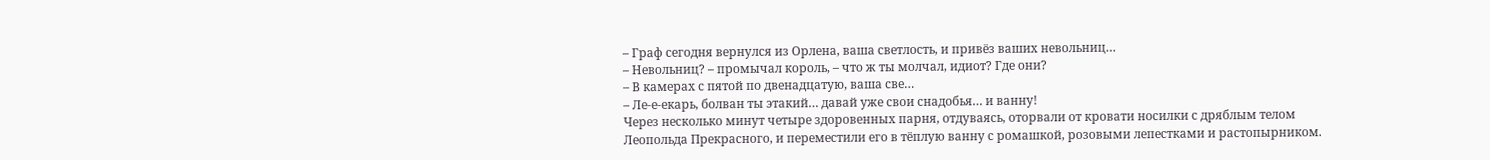– Граф сегодня вернулся из Орлена, ваша светлость, и привёз ваших невольниц…
– Невольниц? – промычал король, – что ж ты молчал, идиот? Где они?
– В камерах с пятой по двенадцатую, ваша све…
– Ле-е-екарь, болван ты этакий… давай уже свои снадобья… и ванну!
Через несколько минут четыре здоровенных парня, отдуваясь, оторвали от кровати носилки с дряблым телом Леопольда Прекрасного, и переместили его в тёплую ванну с ромашкой, розовыми лепестками и растопырником.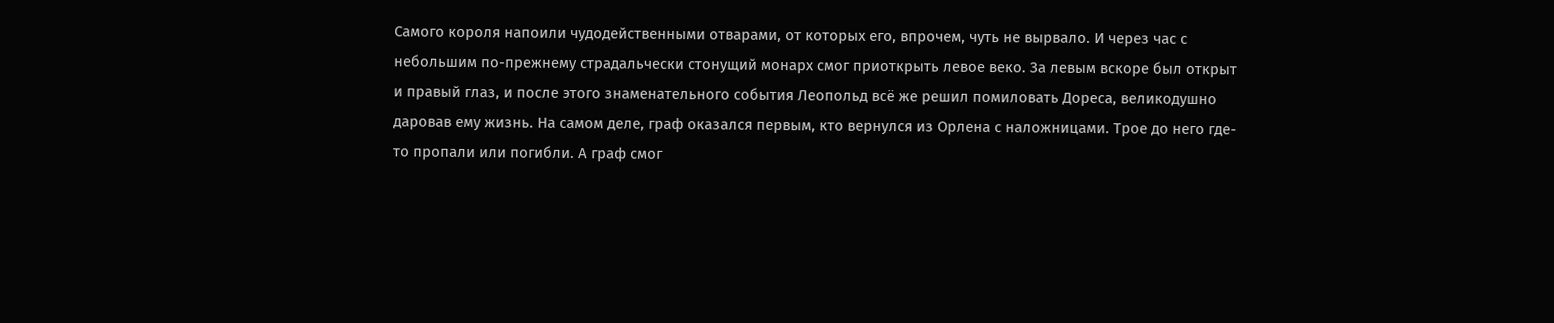Самого короля напоили чудодейственными отварами, от которых его, впрочем, чуть не вырвало. И через час с небольшим по-прежнему страдальчески стонущий монарх смог приоткрыть левое веко. За левым вскоре был открыт и правый глаз, и после этого знаменательного события Леопольд всё же решил помиловать Дореса, великодушно даровав ему жизнь. На самом деле, граф оказался первым, кто вернулся из Орлена с наложницами. Трое до него где-то пропали или погибли. А граф смог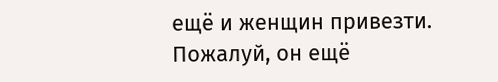ещё и женщин привезти. Пожалуй, он ещё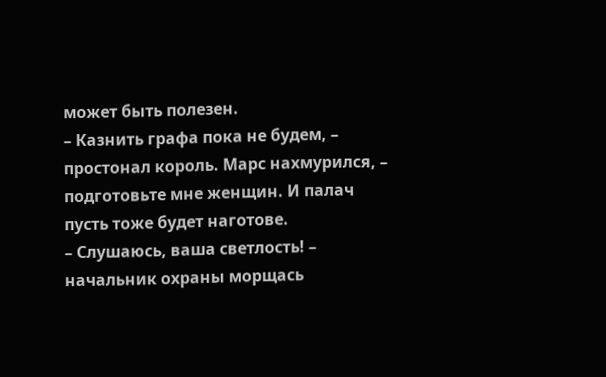может быть полезен.
– Казнить графа пока не будем, – простонал король. Марс нахмурился, – подготовьте мне женщин. И палач пусть тоже будет наготове.
– Слушаюсь, ваша светлость! – начальник охраны морщась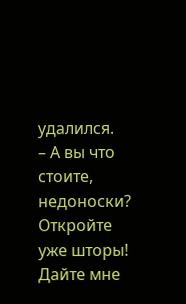удалился.
– А вы что стоите, недоноски? Откройте уже шторы! Дайте мне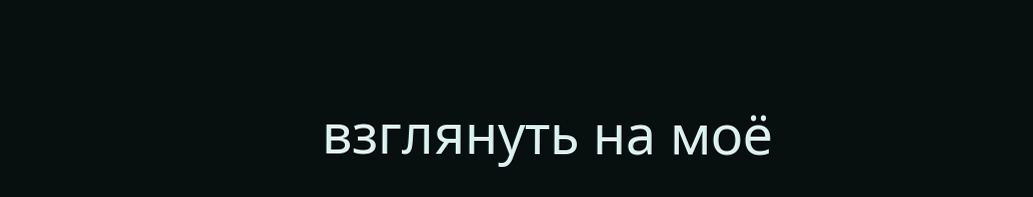взглянуть на моё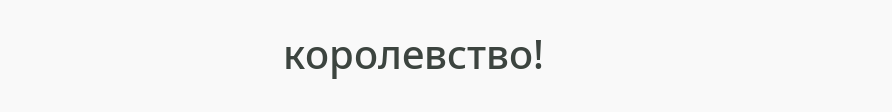королевство!